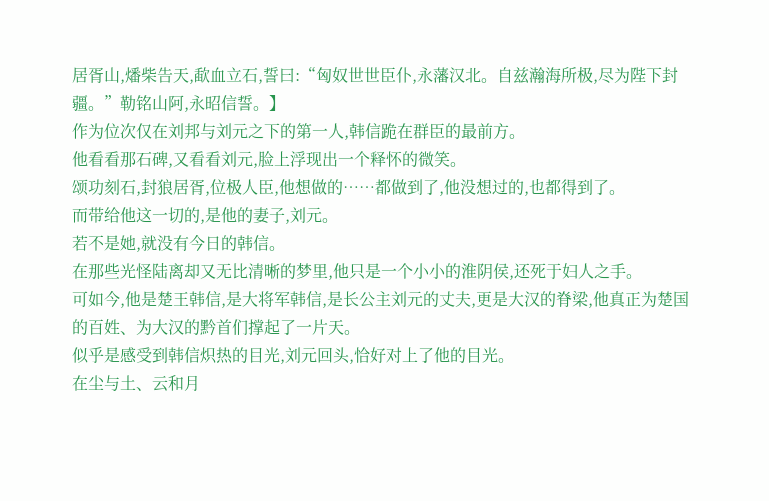居胥山,燔柴告天,歃血立石,誓曰:“匈奴世世臣仆,永藩汉北。自兹瀚海所极,尽为陛下封疆。”勒铭山阿,永昭信誓。】
作为位次仅在刘邦与刘元之下的第一人,韩信跪在群臣的最前方。
他看看那石碑,又看看刘元,脸上浮现出一个释怀的微笑。
颂功刻石,封狼居胥,位极人臣,他想做的……都做到了,他没想过的,也都得到了。
而带给他这一切的,是他的妻子,刘元。
若不是她,就没有今日的韩信。
在那些光怪陆离却又无比清晰的梦里,他只是一个小小的淮阴侯,还死于妇人之手。
可如今,他是楚王韩信,是大将军韩信,是长公主刘元的丈夫,更是大汉的脊梁,他真正为楚国的百姓、为大汉的黔首们撑起了一片天。
似乎是感受到韩信炽热的目光,刘元回头,恰好对上了他的目光。
在尘与土、云和月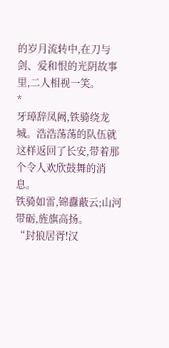的岁月流转中,在刀与剑、爱和恨的光阴故事里,二人相视一笑。
*
牙璋辞凤阙,铁骑绕龙城。浩浩荡荡的队伍就这样返回了长安,带着那个令人欢欣鼓舞的消息。
铁骑如雷,锦纛蔽云;山河带砺,旌旗高扬。
“封狼居胥!汉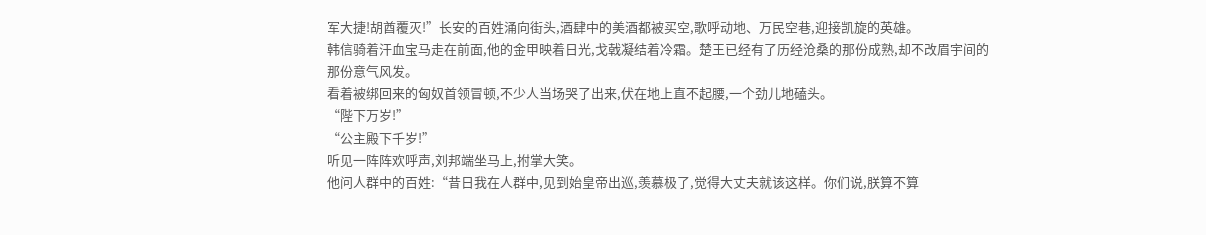军大捷!胡酋覆灭!”长安的百姓涌向街头,酒肆中的美酒都被买空,歌呼动地、万民空巷,迎接凯旋的英雄。
韩信骑着汗血宝马走在前面,他的金甲映着日光,戈戟凝结着冷霜。楚王已经有了历经沧桑的那份成熟,却不改眉宇间的那份意气风发。
看着被绑回来的匈奴首领冒顿,不少人当场哭了出来,伏在地上直不起腰,一个劲儿地磕头。
“陛下万岁!”
“公主殿下千岁!”
听见一阵阵欢呼声,刘邦端坐马上,拊掌大笑。
他问人群中的百姓:“昔日我在人群中,见到始皇帝出巡,羡慕极了,觉得大丈夫就该这样。你们说,朕算不算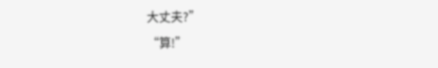大丈夫?”
“算!”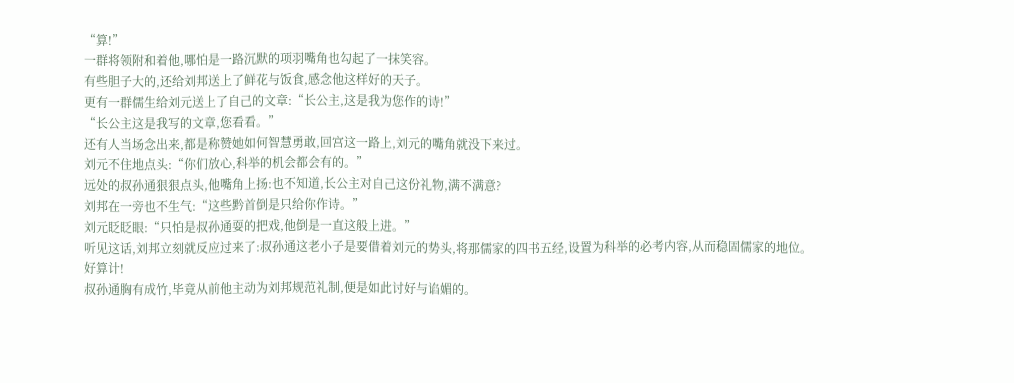“算!”
一群将领附和着他,哪怕是一路沉默的项羽嘴角也勾起了一抹笑容。
有些胆子大的,还给刘邦送上了鲜花与饭食,感念他这样好的天子。
更有一群儒生给刘元送上了自己的文章:“长公主,这是我为您作的诗!”
“长公主这是我写的文章,您看看。”
还有人当场念出来,都是称赞她如何智慧勇敢,回宫这一路上,刘元的嘴角就没下来过。
刘元不住地点头:“你们放心,科举的机会都会有的。”
远处的叔孙通狠狠点头,他嘴角上扬:也不知道,长公主对自己这份礼物,满不满意?
刘邦在一旁也不生气:“这些黔首倒是只给你作诗。”
刘元眨眨眼:“只怕是叔孙通耍的把戏,他倒是一直这般上进。”
听见这话,刘邦立刻就反应过来了:叔孙通这老小子是要借着刘元的势头,将那儒家的四书五经,设置为科举的必考内容,从而稳固儒家的地位。
好算计!
叔孙通胸有成竹,毕竟从前他主动为刘邦规范礼制,便是如此讨好与谄媚的。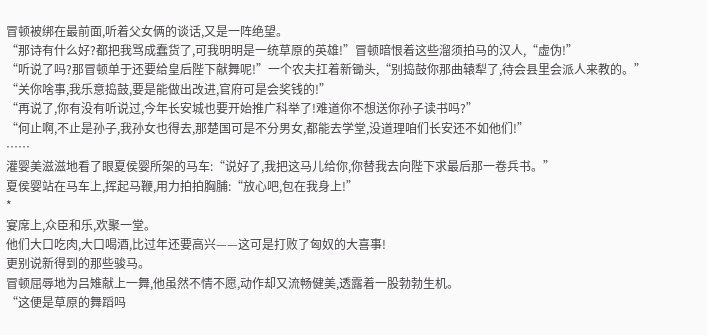冒顿被绑在最前面,听着父女俩的谈话,又是一阵绝望。
“那诗有什么好?都把我骂成蠢货了,可我明明是一统草原的英雄!”冒顿暗恨着这些溜须拍马的汉人,“虚伪!”
“听说了吗?那冒顿单于还要给皇后陛下献舞呢!”一个农夫扛着新锄头,“别捣鼓你那曲辕犁了,待会县里会派人来教的。”
“关你啥事,我乐意捣鼓,要是能做出改进,官府可是会奖钱的!”
“再说了,你有没有听说过,今年长安城也要开始推广科举了!难道你不想送你孙子读书吗?”
“何止啊,不止是孙子,我孙女也得去,那楚国可是不分男女,都能去学堂,没道理咱们长安还不如他们!”
……
灌婴美滋滋地看了眼夏侯婴所架的马车:“说好了,我把这马儿给你,你替我去向陛下求最后那一卷兵书。”
夏侯婴站在马车上,挥起马鞭,用力拍拍胸脯:“放心吧,包在我身上!”
*
宴席上,众臣和乐,欢聚一堂。
他们大口吃肉,大口喝酒,比过年还要高兴——这可是打败了匈奴的大喜事!
更别说新得到的那些骏马。
冒顿屈辱地为吕雉献上一舞,他虽然不情不愿,动作却又流畅健美,透露着一股勃勃生机。
“这便是草原的舞蹈吗